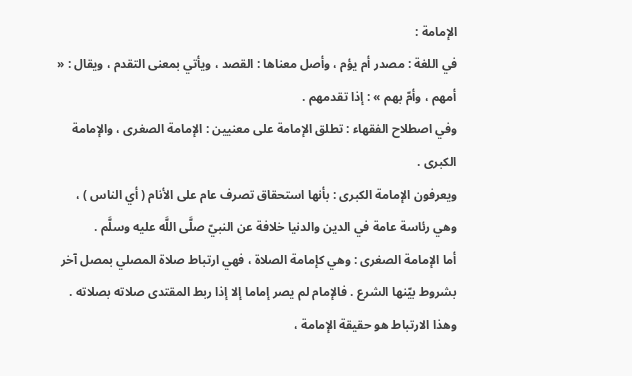الإمامة :
في اللغة : مصدر أم يؤم ، وأصل معناها : القصد ، ويأتي بمعنى التقدم ، ويقال : « أمهم ، وأمّ بهم » : إذا تقدمهم .
وفي اصطلاح الفقهاء : تطلق الإمامة على معنيين : الإمامة الصغرى ، والإمامة الكبرى .
ويعرفون الإمامة الكبرى : بأنها استحقاق تصرف عام على الأنام ( أي الناس ) ، وهي رئاسة عامة في الدين والدنيا خلافة عن النبيّ صلَّى اللَّه عليه وسلَّم .
أما الإمامة الصغرى : وهي كإمامة الصلاة ، فهي ارتباط صلاة المصلي بمصل آخر بشروط بيّنها الشرع . فالإمام لم يصر إماما إلا إذا ربط المقتدى صلاته بصلاته .
وهذا الارتباط هو حقيقة الإمامة ،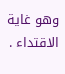وهو غاية الاقتداء .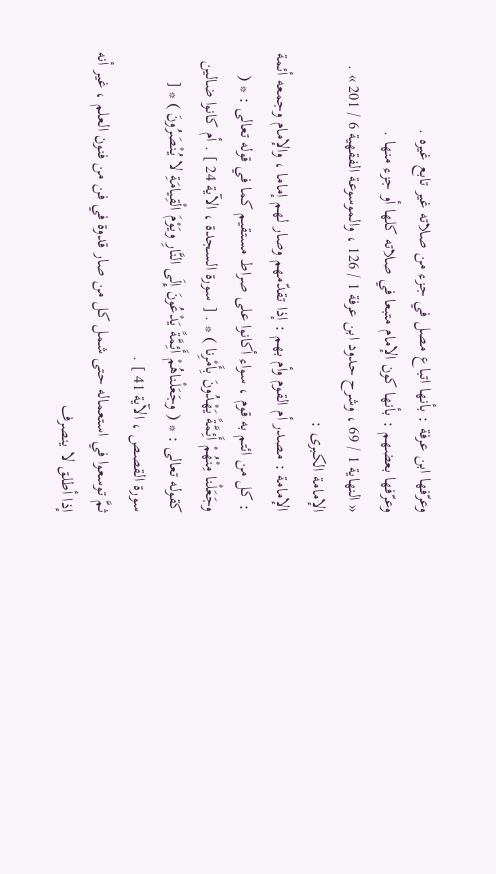وعرّفها ابن عرفة : بأنها اتباع مصل في جزء من صلاته غير تابع غيره .
وعرّفها بعضهم : بأنها كون الإمام متبعا في صلاته كلها أو جزء منها .
« النهاية 1 / 69 ، وشرح حدود ابن عرفة 1 / 126 ، والموسوعة الفقهية 6 / 201 » .
الإمامة الكبرى :
الإمامة : مصدر أم القوم وأم بهم : إذا تقدّمهم وصار لهم إماما ، والإمام وجمعه أئمة : كل من ائتم به قوم ، سواء أكانوا على صراط مستقيم كما في قوله تعالى : * ( وجَعَلْنا مِنْهُمْ أَئِمَّةً يَهْدُونَ بِأَمْرِنا ) * . [ سورة السجدة ، الآية 24 ] . أم كانوا ضالين كقوله تعالى : * ( وجَعَلْناهُمْ أَئِمَّةً يَدْعُونَ إِلَى النَّارِ ويَوْمَ الْقِيامَةِ لا يُنْصَرُونَ ) * [ سورة القصص ، الآية 41 ] .
ثمَّ توسعوا في استعماله حتى شمل كل من صار قدوة في فن من فنون العلم ، غير أنه إذا أطلق لا ينصرف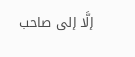إلَّا إلى صاحب